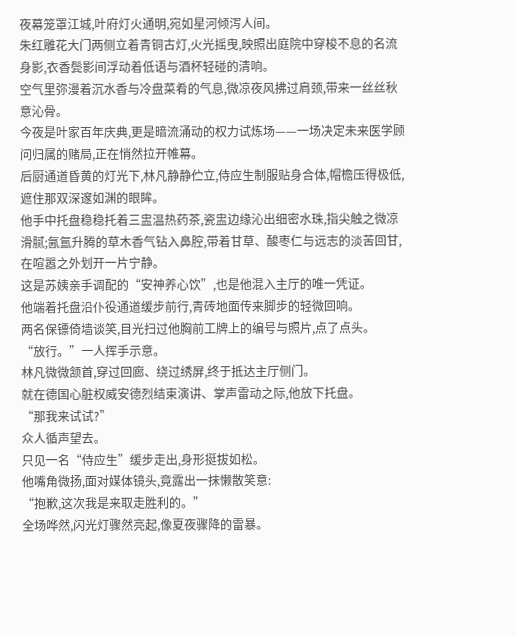夜幕笼罩江城,叶府灯火通明,宛如星河倾泻人间。
朱红雕花大门两侧立着青铜古灯,火光摇曳,映照出庭院中穿梭不息的名流身影,衣香鬓影间浮动着低语与酒杯轻碰的清响。
空气里弥漫着沉水香与冷盘菜肴的气息,微凉夜风拂过肩颈,带来一丝丝秋意沁骨。
今夜是叶家百年庆典,更是暗流涌动的权力试炼场——一场决定未来医学顾问归属的赌局,正在悄然拉开帷幕。
后厨通道昏黄的灯光下,林凡静静伫立,侍应生制服贴身合体,帽檐压得极低,遮住那双深邃如渊的眼眸。
他手中托盘稳稳托着三盅温热药茶,瓷盅边缘沁出细密水珠,指尖触之微凉滑腻;氤氲升腾的草木香气钻入鼻腔,带着甘草、酸枣仁与远志的淡苦回甘,在喧嚣之外划开一片宁静。
这是苏姨亲手调配的“安神养心饮”,也是他混入主厅的唯一凭证。
他端着托盘沿仆役通道缓步前行,青砖地面传来脚步的轻微回响。
两名保镖倚墙谈笑,目光扫过他胸前工牌上的编号与照片,点了点头。
“放行。”一人挥手示意。
林凡微微颔首,穿过回廊、绕过绣屏,终于抵达主厅侧门。
就在德国心脏权威安德烈结束演讲、掌声雷动之际,他放下托盘。
“那我来试试?”
众人循声望去。
只见一名“侍应生”缓步走出,身形挺拔如松。
他嘴角微扬,面对媒体镜头,竟露出一抹懒散笑意:
“抱歉,这次我是来取走胜利的。”
全场哗然,闪光灯骤然亮起,像夏夜骤降的雷暴。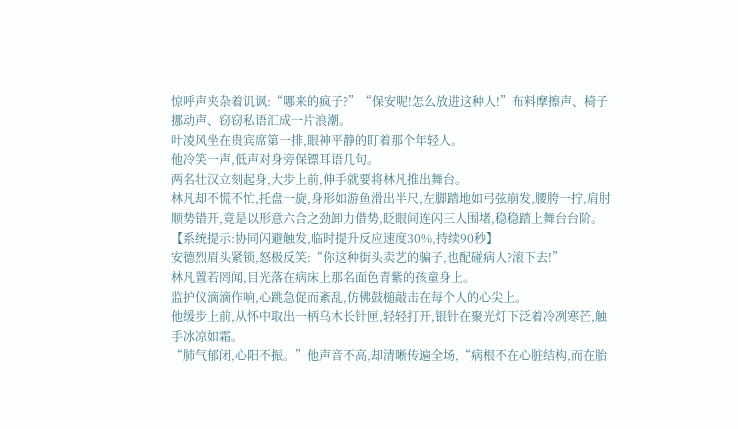惊呼声夹杂着讥讽:“哪来的疯子?”“保安呢!怎么放进这种人!”布料摩擦声、椅子挪动声、窃窃私语汇成一片浪潮。
叶凌风坐在贵宾席第一排,眼神平静的盯着那个年轻人。
他冷笑一声,低声对身旁保镖耳语几句。
两名壮汉立刻起身,大步上前,伸手就要将林凡推出舞台。
林凡却不慌不忙,托盘一旋,身形如游鱼滑出半尺,左脚踏地如弓弦崩发,腰胯一拧,肩肘顺势错开,竟是以形意六合之劲卸力借势,眨眼间连闪三人围堵,稳稳踏上舞台台阶。
【系统提示:协同闪避触发,临时提升反应速度30%,持续90秒】
安德烈眉头紧锁,怒极反笑:“你这种街头卖艺的骗子,也配碰病人?滚下去!”
林凡置若罔闻,目光落在病床上那名面色青紫的孩童身上。
监护仪滴滴作响,心跳急促而紊乱,仿佛鼓槌敲击在每个人的心尖上。
他缓步上前,从怀中取出一柄乌木长针匣,轻轻打开,银针在聚光灯下泛着冷冽寒芒,触手冰凉如霜。
“肺气郁闭,心阳不振。”他声音不高,却清晰传遍全场,“病根不在心脏结构,而在胎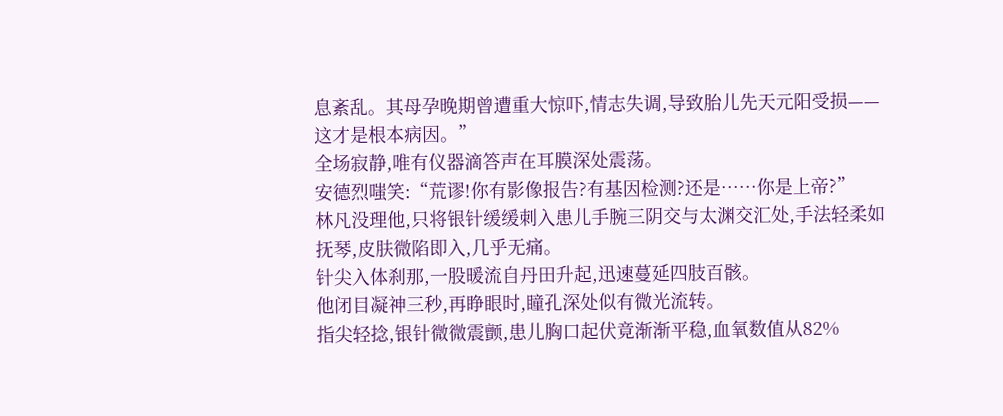息紊乱。其母孕晚期曾遭重大惊吓,情志失调,导致胎儿先天元阳受损——这才是根本病因。”
全场寂静,唯有仪器滴答声在耳膜深处震荡。
安德烈嗤笑:“荒谬!你有影像报告?有基因检测?还是……你是上帝?”
林凡没理他,只将银针缓缓刺入患儿手腕三阴交与太渊交汇处,手法轻柔如抚琴,皮肤微陷即入,几乎无痛。
针尖入体刹那,一股暖流自丹田升起,迅速蔓延四肢百骸。
他闭目凝神三秒,再睁眼时,瞳孔深处似有微光流转。
指尖轻捻,银针微微震颤,患儿胸口起伏竟渐渐平稳,血氧数值从82%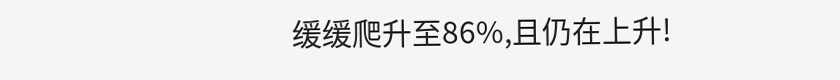缓缓爬升至86%,且仍在上升!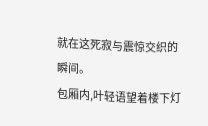就在这死寂与震惊交织的瞬间。
包厢内,叶轻语望着楼下灯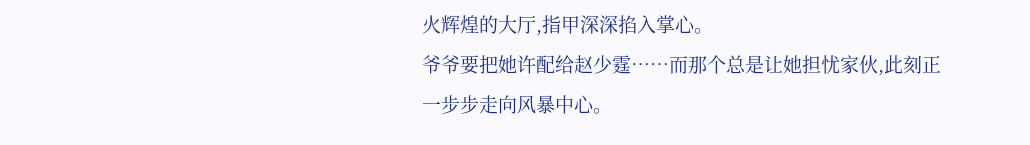火辉煌的大厅,指甲深深掐入掌心。
爷爷要把她许配给赵少霆……而那个总是让她担忧家伙,此刻正一步步走向风暴中心。